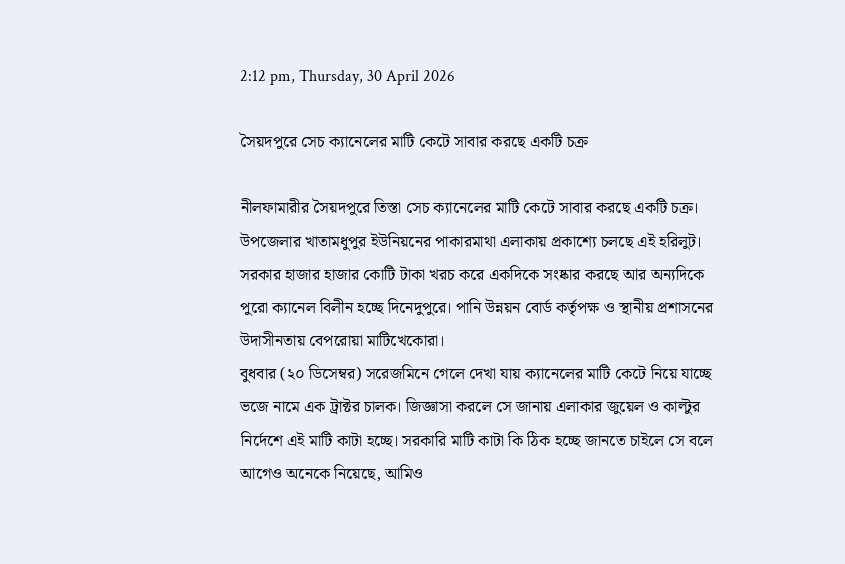2:12 pm, Thursday, 30 April 2026

সৈয়দপুরে সেচ ক্যানেলের মাটি কেটে সাবার করছে একটি চক্র

নীলফামারীর সৈয়দপুরে তিস্তা সেচ ক্যানেলের মাটি কেটে সাবার করছে একটি চক্র। উপজেলার খাতামধুপুর ইউনিয়নের পাকারমাথা এলাকায় প্রকাশ্যে চলছে এই হরিলুট। সরকার হাজার হাজার কোটি টাকা খরচ করে একদিকে সংষ্কার করছে আর অন্যদিকে পুরো ক্যানেল বিলীন হচ্ছে দিনেদুপুরে। পানি উন্নয়ন বোর্ড কর্তৃপক্ষ ও স্থানীয় প্রশাসনের উদাসীনতায় বেপরোয়া মাটিখেকোরা।
বুধবার (২০ ডিসেম্বর) সরেজমিনে গেলে দেখা যায় ক্যানেলের মাটি কেটে নিয়ে যাচ্ছে ভজে নামে এক ট্রাক্টর চালক। জিজ্ঞাসা করলে সে জানায় এলাকার জুয়েল ও কাল্টুর নির্দেশে এই মাটি কাটা হচ্ছে। সরকারি মাটি কাটা কি ঠিক হচ্ছে জানতে চাইলে সে বলে আগেও অনেকে নিয়েছে, আমিও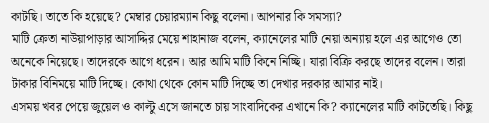কাটছি। তাতে কি হয়েছে? মেম্বার চেয়ারম্যান কিছু বলেনা। আপনার কি সমস্যা?
মাটি ক্রেতা নাউয়াপাড়ার আসাদ্দির মেয়ে শাহানাজ বলেন, ক্যানেলের মাটি নেয়া অন্যায় হলে এর আগেও তো অনেকে নিয়েছে। তাদেরকে আগে ধরেন। আর আমি মাটি কিনে নিচ্ছি। যারা বিক্রি করছে তাদের বলেন। তারা টাকার বিনিময়ে মাটি দিচ্ছে। কোথা থেকে কোন মাটি দিচ্ছে তা দেখার দরকার আমার নাই।
এসময় খবর পেয়ে জুয়েল ও কাল্টু এসে জানতে চায় সাংবাদিকের এখানে কি? ক্যানেলের মাটি কাটতেছি। কিছু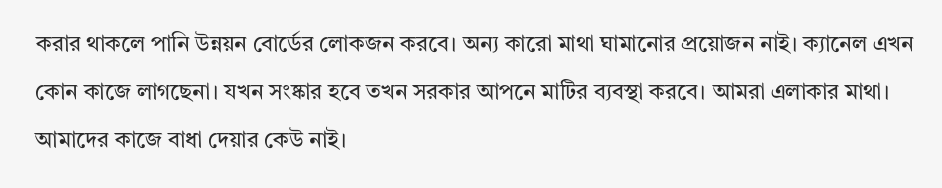করার থাকলে পানি উন্নয়ন বোর্ডের লোকজন করবে। অন্য কারো মাথা ঘামানোর প্রয়োজন নাই। ক্যানেল এখন কোন কাজে লাগছেনা। যখন সংষ্কার হবে তখন সরকার আপনে মাটির ব্যবস্থা করবে। আমরা এলাকার মাথা। আমাদের কাজে বাধা দেয়ার কেউ নাই।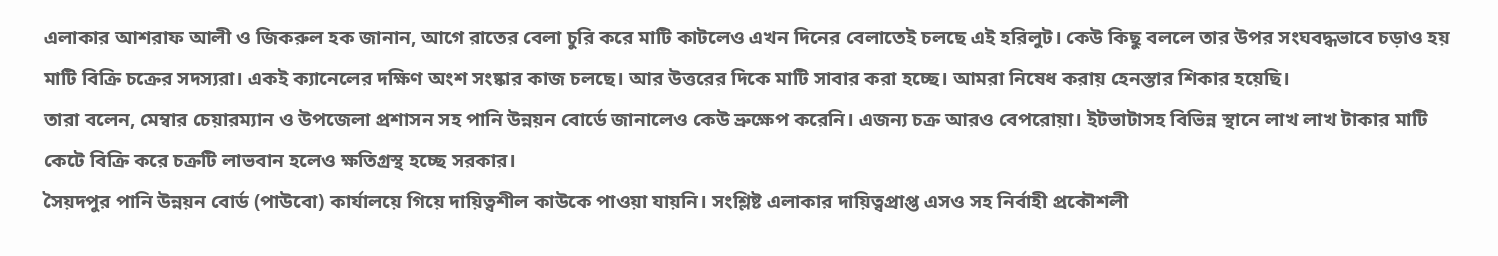এলাকার আশরাফ আলী ও জিকরুল হক জানান, আগে রাতের বেলা চুরি করে মাটি কাটলেও এখন দিনের বেলাতেই চলছে এই হরিলুট। কেউ কিছু বললে তার উপর সংঘবদ্ধভাবে চড়াও হয় মাটি বিক্রি চক্রের সদস্যরা। একই ক্যানেলের দক্ষিণ অংশ সংষ্কার কাজ চলছে। আর উত্তরের দিকে মাটি সাবার করা হচ্ছে। আমরা নিষেধ করায় হেনস্তার শিকার হয়েছি।
তারা বলেন, মেম্বার চেয়ারম্যান ও উপজেলা প্রশাসন সহ পানি উন্নয়ন বোর্ডে জানালেও কেউ ভ্রুক্ষেপ করেনি। এজন্য চক্র আরও বেপরোয়া। ইটভাটাসহ বিভিন্ন স্থানে লাখ লাখ টাকার মাটি কেটে বিক্রি করে চক্রটি লাভবান হলেও ক্ষতিগ্রস্থ হচ্ছে সরকার।
সৈয়দপুর পানি উন্নয়ন বোর্ড (পাউবো) কার্যালয়ে গিয়ে দায়িত্বশীল কাউকে পাওয়া যায়নি। সংশ্লিষ্ট এলাকার দায়িত্বপ্রাপ্ত এসও সহ নির্বাহী প্রকৌশলী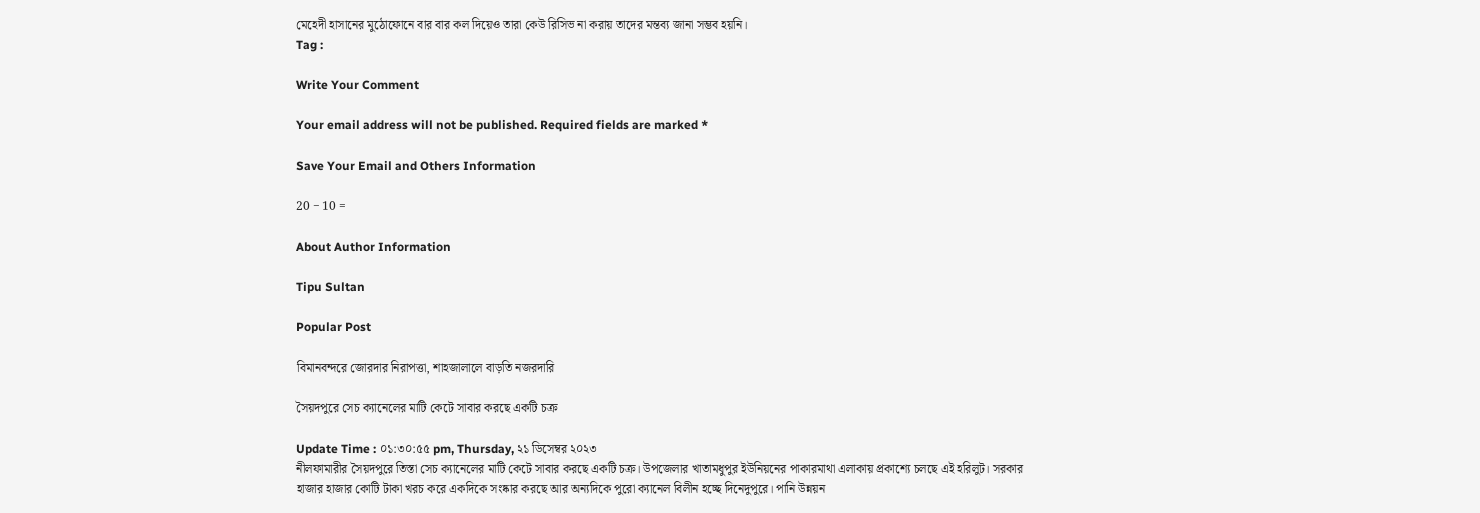মেহেদী হাসানের মুঠোফোনে বার বার কল দিয়েও তারা কেউ রিসিভ না করায় তাদের মন্তব্য জানা সম্ভব হয়নি।
Tag :

Write Your Comment

Your email address will not be published. Required fields are marked *

Save Your Email and Others Information

20 − 10 =

About Author Information

Tipu Sultan

Popular Post

বিমানবন্দরে জোরদার নিরাপত্তা, শাহজালালে বাড়তি নজরদারি

সৈয়দপুরে সেচ ক্যানেলের মাটি কেটে সাবার করছে একটি চক্র

Update Time : ০১:৩০:৫৫ pm, Thursday, ২১ ডিসেম্বর ২০২৩
নীলফামারীর সৈয়দপুরে তিস্তা সেচ ক্যানেলের মাটি কেটে সাবার করছে একটি চক্র। উপজেলার খাতামধুপুর ইউনিয়নের পাকারমাথা এলাকায় প্রকাশ্যে চলছে এই হরিলুট। সরকার হাজার হাজার কোটি টাকা খরচ করে একদিকে সংষ্কার করছে আর অন্যদিকে পুরো ক্যানেল বিলীন হচ্ছে দিনেদুপুরে। পানি উন্নয়ন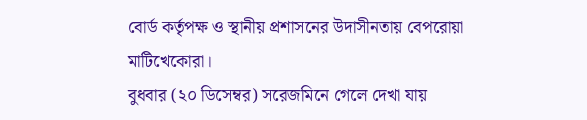বোর্ড কর্তৃপক্ষ ও স্থানীয় প্রশাসনের উদাসীনতায় বেপরোয়া মাটিখেকোরা।
বুধবার (২০ ডিসেম্বর) সরেজমিনে গেলে দেখা যায়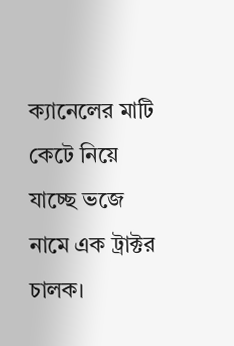ক্যানেলের মাটি কেটে নিয়ে যাচ্ছে ভজে নামে এক ট্রাক্টর চালক।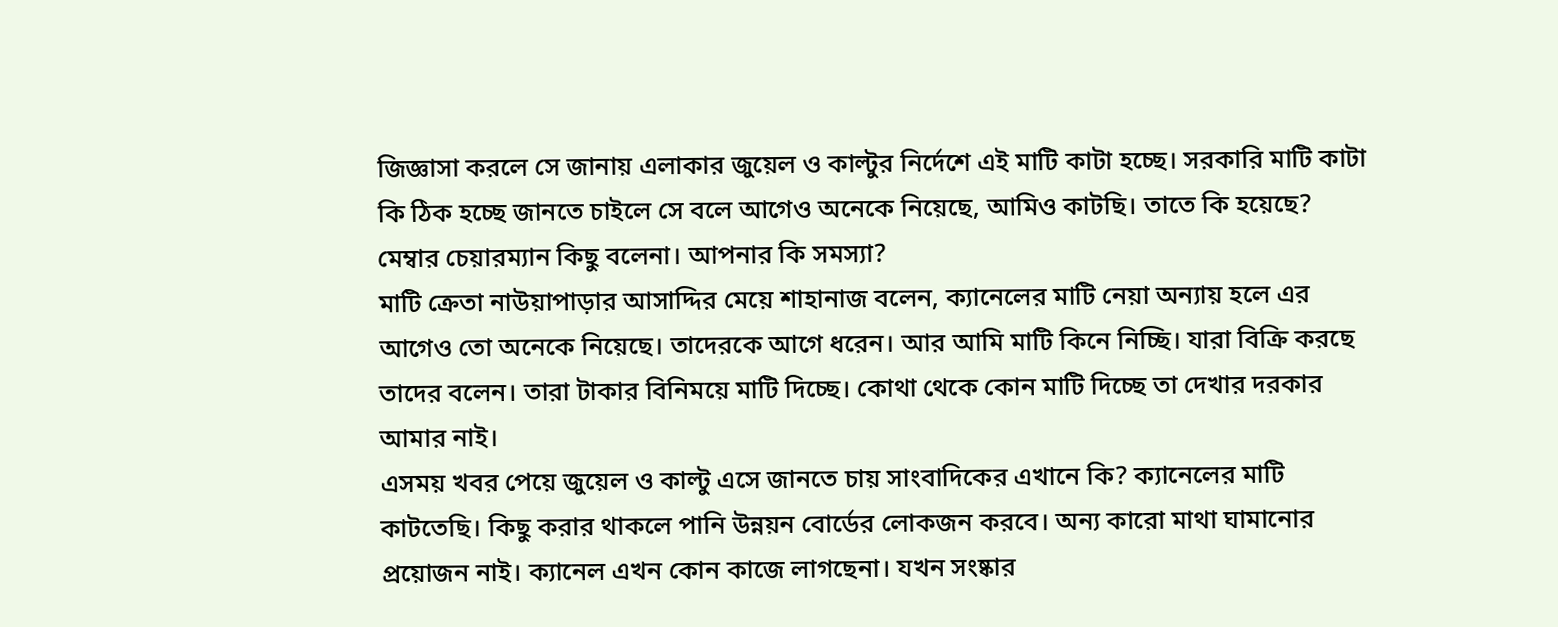জিজ্ঞাসা করলে সে জানায় এলাকার জুয়েল ও কাল্টুর নির্দেশে এই মাটি কাটা হচ্ছে। সরকারি মাটি কাটা কি ঠিক হচ্ছে জানতে চাইলে সে বলে আগেও অনেকে নিয়েছে, আমিও কাটছি। তাতে কি হয়েছে? মেম্বার চেয়ারম্যান কিছু বলেনা। আপনার কি সমস্যা?
মাটি ক্রেতা নাউয়াপাড়ার আসাদ্দির মেয়ে শাহানাজ বলেন, ক্যানেলের মাটি নেয়া অন্যায় হলে এর আগেও তো অনেকে নিয়েছে। তাদেরকে আগে ধরেন। আর আমি মাটি কিনে নিচ্ছি। যারা বিক্রি করছে তাদের বলেন। তারা টাকার বিনিময়ে মাটি দিচ্ছে। কোথা থেকে কোন মাটি দিচ্ছে তা দেখার দরকার আমার নাই।
এসময় খবর পেয়ে জুয়েল ও কাল্টু এসে জানতে চায় সাংবাদিকের এখানে কি? ক্যানেলের মাটি কাটতেছি। কিছু করার থাকলে পানি উন্নয়ন বোর্ডের লোকজন করবে। অন্য কারো মাথা ঘামানোর প্রয়োজন নাই। ক্যানেল এখন কোন কাজে লাগছেনা। যখন সংষ্কার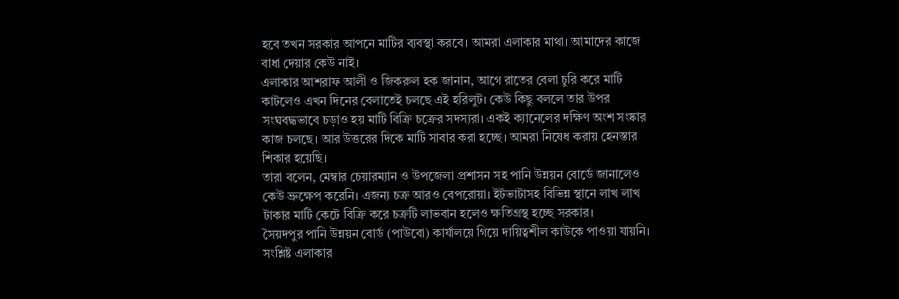হবে তখন সরকার আপনে মাটির ব্যবস্থা করবে। আমরা এলাকার মাথা। আমাদের কাজে বাধা দেয়ার কেউ নাই।
এলাকার আশরাফ আলী ও জিকরুল হক জানান, আগে রাতের বেলা চুরি করে মাটি কাটলেও এখন দিনের বেলাতেই চলছে এই হরিলুট। কেউ কিছু বললে তার উপর সংঘবদ্ধভাবে চড়াও হয় মাটি বিক্রি চক্রের সদস্যরা। একই ক্যানেলের দক্ষিণ অংশ সংষ্কার কাজ চলছে। আর উত্তরের দিকে মাটি সাবার করা হচ্ছে। আমরা নিষেধ করায় হেনস্তার শিকার হয়েছি।
তারা বলেন, মেম্বার চেয়ারম্যান ও উপজেলা প্রশাসন সহ পানি উন্নয়ন বোর্ডে জানালেও কেউ ভ্রুক্ষেপ করেনি। এজন্য চক্র আরও বেপরোয়া। ইটভাটাসহ বিভিন্ন স্থানে লাখ লাখ টাকার মাটি কেটে বিক্রি করে চক্রটি লাভবান হলেও ক্ষতিগ্রস্থ হচ্ছে সরকার।
সৈয়দপুর পানি উন্নয়ন বোর্ড (পাউবো) কার্যালয়ে গিয়ে দায়িত্বশীল কাউকে পাওয়া যায়নি। সংশ্লিষ্ট এলাকার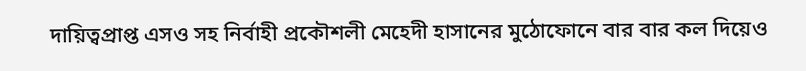দায়িত্বপ্রাপ্ত এসও সহ নির্বাহী প্রকৌশলী মেহেদী হাসানের মুঠোফোনে বার বার কল দিয়েও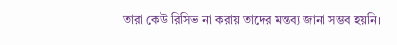তারা কেউ রিসিভ না করায় তাদের মন্তব্য জানা সম্ভব হয়নি।